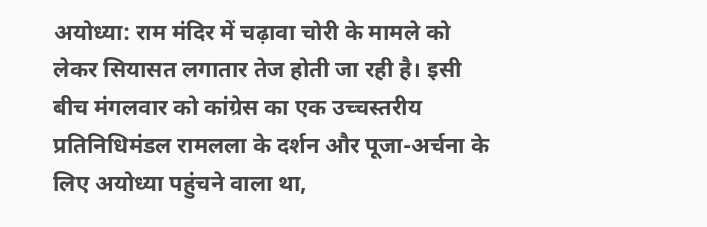अयोध्या: राम मंदिर में चढ़ावा चोरी के मामले को लेकर सियासत लगातार तेज होती जा रही है। इसी बीच मंगलवार को कांग्रेस का एक उच्चस्तरीय प्रतिनिधिमंडल रामलला के दर्शन और पूजा-अर्चना के लिए अयोध्या पहुंचने वाला था,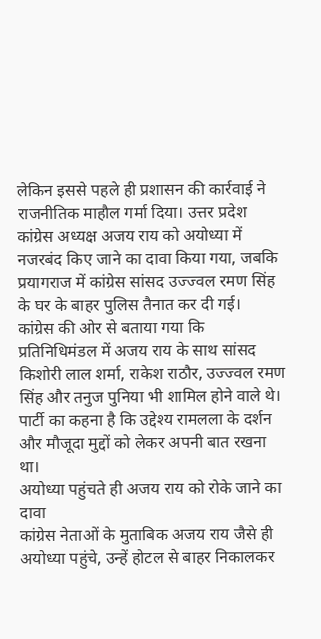लेकिन इससे पहले ही प्रशासन की कार्रवाई ने राजनीतिक माहौल गर्मा दिया। उत्तर प्रदेश कांग्रेस अध्यक्ष अजय राय को अयोध्या में नजरबंद किए जाने का दावा किया गया, जबकि प्रयागराज में कांग्रेस सांसद उज्ज्वल रमण सिंह के घर के बाहर पुलिस तैनात कर दी गई।
कांग्रेस की ओर से बताया गया कि प्रतिनिधिमंडल में अजय राय के साथ सांसद किशोरी लाल शर्मा, राकेश राठौर, उज्ज्वल रमण सिंह और तनुज पुनिया भी शामिल होने वाले थे। पार्टी का कहना है कि उद्देश्य रामलला के दर्शन और मौजूदा मुद्दों को लेकर अपनी बात रखना था।
अयोध्या पहुंचते ही अजय राय को रोके जाने का दावा
कांग्रेस नेताओं के मुताबिक अजय राय जैसे ही अयोध्या पहुंचे, उन्हें होटल से बाहर निकालकर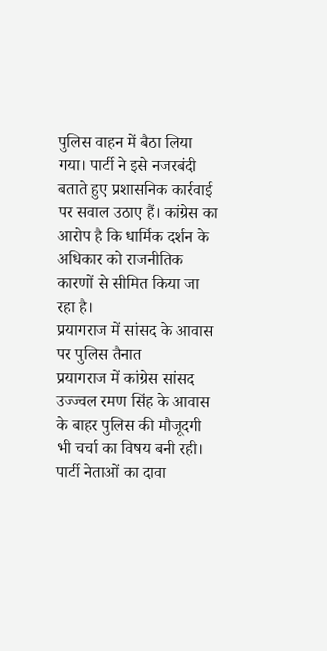पुलिस वाहन में बैठा लिया गया। पार्टी ने इसे नजरबंदी बताते हुए प्रशासनिक कार्रवाई पर सवाल उठाए हैं। कांग्रेस का आरोप है कि धार्मिक दर्शन के अधिकार को राजनीतिक कारणों से सीमित किया जा रहा है।
प्रयागराज में सांसद के आवास पर पुलिस तैनात
प्रयागराज में कांग्रेस सांसद उज्ज्वल रमण सिंह के आवास के बाहर पुलिस की मौजूदगी भी चर्चा का विषय बनी रही। पार्टी नेताओं का दावा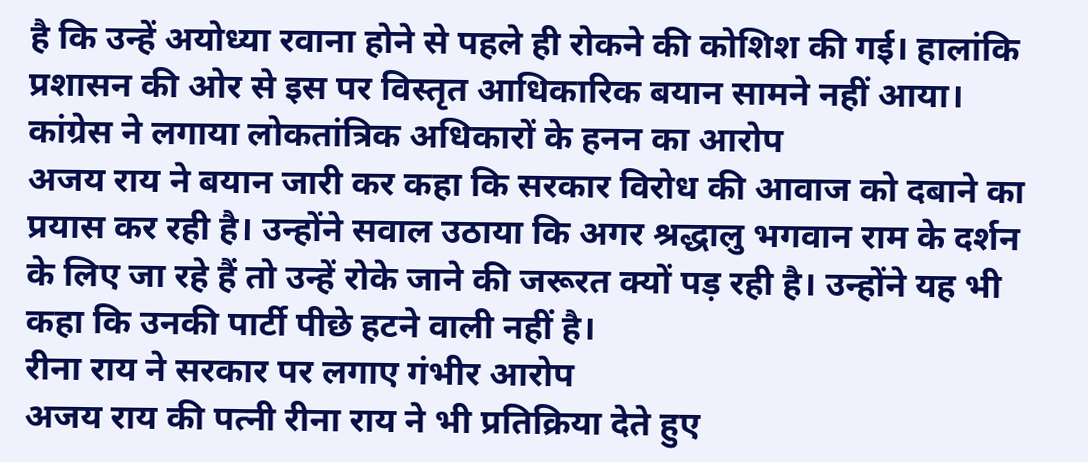है कि उन्हें अयोध्या रवाना होने से पहले ही रोकने की कोशिश की गई। हालांकि प्रशासन की ओर से इस पर विस्तृत आधिकारिक बयान सामने नहीं आया।
कांग्रेस ने लगाया लोकतांत्रिक अधिकारों के हनन का आरोप
अजय राय ने बयान जारी कर कहा कि सरकार विरोध की आवाज को दबाने का प्रयास कर रही है। उन्होंने सवाल उठाया कि अगर श्रद्धालु भगवान राम के दर्शन के लिए जा रहे हैं तो उन्हें रोके जाने की जरूरत क्यों पड़ रही है। उन्होंने यह भी कहा कि उनकी पार्टी पीछे हटने वाली नहीं है।
रीना राय ने सरकार पर लगाए गंभीर आरोप
अजय राय की पत्नी रीना राय ने भी प्रतिक्रिया देते हुए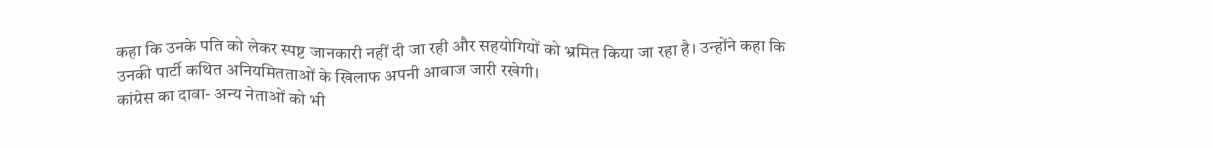कहा कि उनके पति को लेकर स्पष्ट जानकारी नहीं दी जा रही और सहयोगियों को भ्रमित किया जा रहा है। उन्होंने कहा कि उनकी पार्टी कथित अनियमितताओं के खिलाफ अपनी आवाज जारी रखेगी।
कांग्रेस का दावा- अन्य नेताओं को भी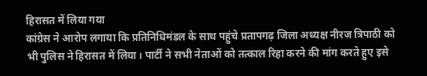हिरासत में लिया गया
कांग्रेस ने आरोप लगाया कि प्रतिनिधिमंडल के साथ पहुंचे प्रतापगढ़ जिला अध्यक्ष नीरज त्रिपाठी को भी पुलिस ने हिरासत में लिया। पार्टी ने सभी नेताओं को तत्काल रिहा करने की मांग करते हुए इसे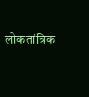लोकतांत्रिक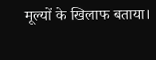मूल्यों के खिलाफ बताया।